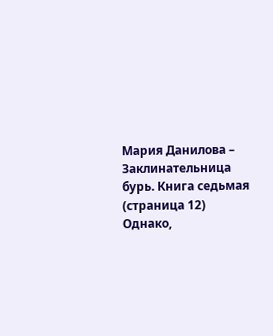Мария Данилова – Заклинательница бурь. Книга седьмая (страница 12)
Однако,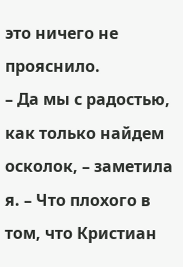это ничего не прояснило.
– Да мы с радостью, как только найдем осколок, – заметила я. – Что плохого в том, что Кристиан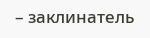– заклинатель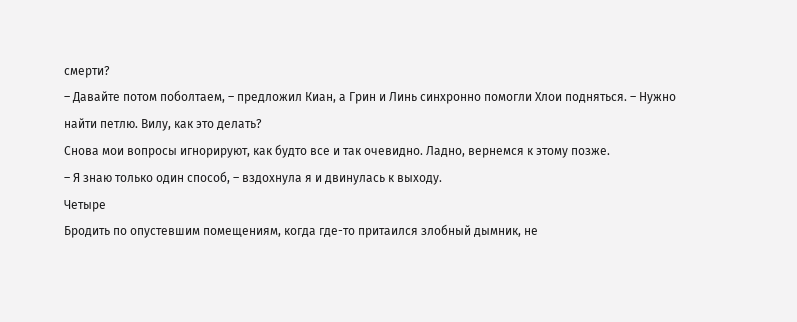смерти?
– Давайте потом поболтаем, – предложил Киан, а Грин и Линь синхронно помогли Хлои подняться. – Нужно найти петлю. Вилу, как это делать?
Снова мои вопросы игнорируют, как будто все и так очевидно. Ладно, вернемся к этому позже.
– Я знаю только один способ, – вздохнула я и двинулась к выходу.
Четыре
Бродить по опустевшим помещениям, когда где-то притаился злобный дымник, не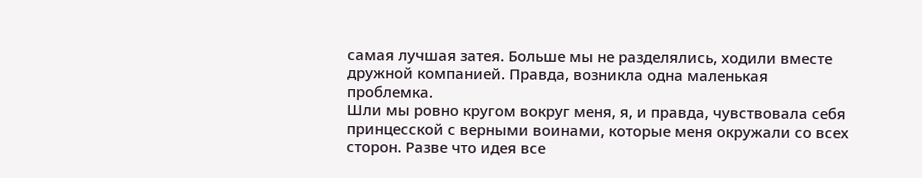самая лучшая затея. Больше мы не разделялись, ходили вместе дружной компанией. Правда, возникла одна маленькая проблемка.
Шли мы ровно кругом вокруг меня, я, и правда, чувствовала себя принцесской с верными воинами, которые меня окружали со всех сторон. Разве что идея все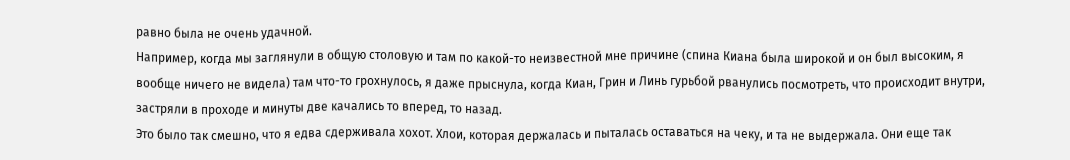равно была не очень удачной.
Например, когда мы заглянули в общую столовую и там по какой-то неизвестной мне причине (спина Киана была широкой и он был высоким, я вообще ничего не видела) там что-то грохнулось, я даже прыснула, когда Киан, Грин и Линь гурьбой рванулись посмотреть, что происходит внутри, застряли в проходе и минуты две качались то вперед, то назад.
Это было так смешно, что я едва сдерживала хохот. Хлои, которая держалась и пыталась оставаться на чеку, и та не выдержала. Они еще так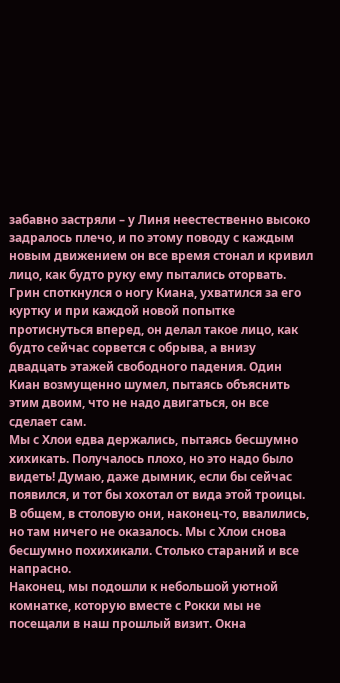забавно застряли – у Линя неестественно высоко задралось плечо, и по этому поводу с каждым новым движением он все время стонал и кривил лицо, как будто руку ему пытались оторвать.
Грин споткнулся о ногу Киана, ухватился за его куртку и при каждой новой попытке протиснуться вперед, он делал такое лицо, как будто сейчас сорвется с обрыва, а внизу двадцать этажей свободного падения. Один Киан возмущенно шумел, пытаясь объяснить этим двоим, что не надо двигаться, он все сделает сам.
Мы с Хлои едва держались, пытаясь бесшумно хихикать. Получалось плохо, но это надо было видеть! Думаю, даже дымник, если бы сейчас появился, и тот бы хохотал от вида этой троицы.
В общем, в столовую они, наконец-то, ввалились, но там ничего не оказалось. Мы с Хлои снова бесшумно похихикали. Столько стараний и все напрасно.
Наконец, мы подошли к небольшой уютной комнатке, которую вместе с Рокки мы не посещали в наш прошлый визит. Окна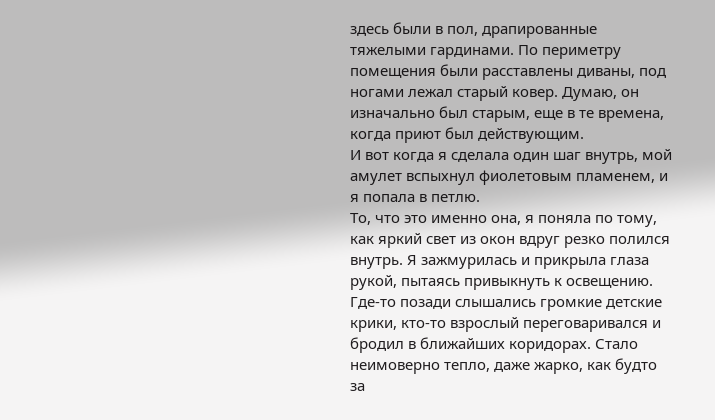здесь были в пол, драпированные тяжелыми гардинами. По периметру помещения были расставлены диваны, под ногами лежал старый ковер. Думаю, он изначально был старым, еще в те времена, когда приют был действующим.
И вот когда я сделала один шаг внутрь, мой амулет вспыхнул фиолетовым пламенем, и я попала в петлю.
То, что это именно она, я поняла по тому, как яркий свет из окон вдруг резко полился внутрь. Я зажмурилась и прикрыла глаза рукой, пытаясь привыкнуть к освещению. Где-то позади слышались громкие детские крики, кто-то взрослый переговаривался и бродил в ближайших коридорах. Стало неимоверно тепло, даже жарко, как будто за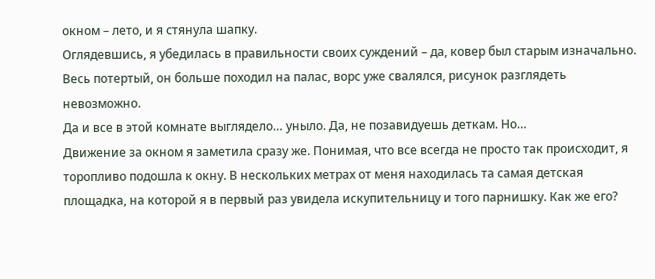окном – лето, и я стянула шапку.
Оглядевшись, я убедилась в правильности своих суждений – да, ковер был старым изначально. Весь потертый, он больше походил на палас, ворс уже свалялся, рисунок разглядеть невозможно.
Да и все в этой комнате выглядело… уныло. Да, не позавидуешь деткам. Но…
Движение за окном я заметила сразу же. Понимая, что все всегда не просто так происходит, я торопливо подошла к окну. В нескольких метрах от меня находилась та самая детская площадка, на которой я в первый раз увидела искупительницу и того парнишку. Как же его?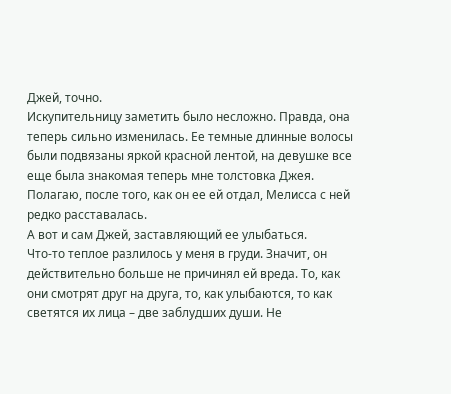Джей, точно.
Искупительницу заметить было несложно. Правда, она теперь сильно изменилась. Ее темные длинные волосы были подвязаны яркой красной лентой, на девушке все еще была знакомая теперь мне толстовка Джея. Полагаю, после того, как он ее ей отдал, Мелисса с ней редко расставалась.
А вот и сам Джей, заставляющий ее улыбаться.
Что-то теплое разлилось у меня в груди. Значит, он действительно больше не причинял ей вреда. То, как они смотрят друг на друга, то, как улыбаются, то как светятся их лица – две заблудших души. Не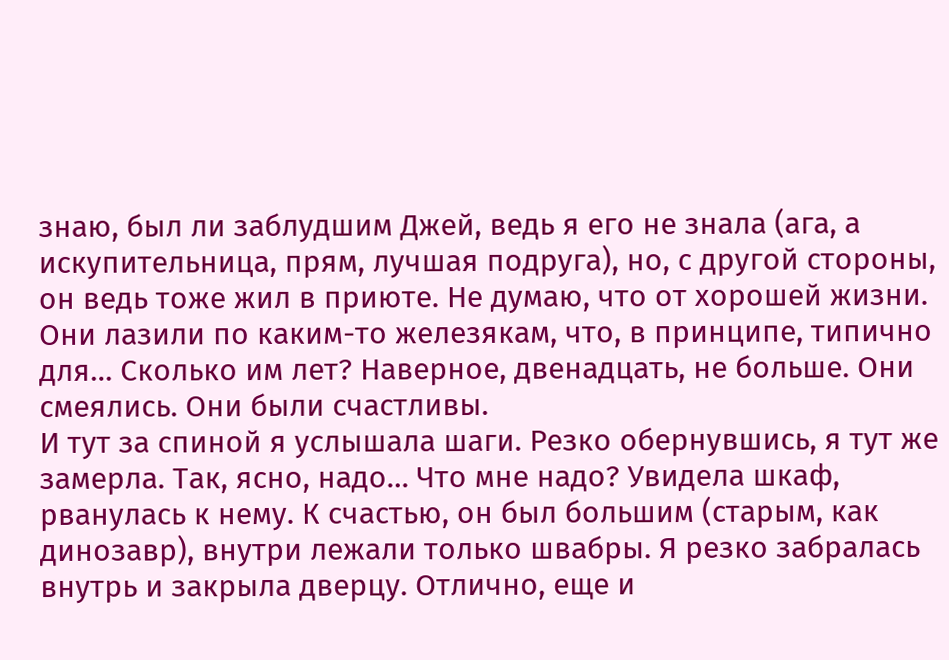знаю, был ли заблудшим Джей, ведь я его не знала (ага, а искупительница, прям, лучшая подруга), но, с другой стороны, он ведь тоже жил в приюте. Не думаю, что от хорошей жизни.
Они лазили по каким-то железякам, что, в принципе, типично для… Сколько им лет? Наверное, двенадцать, не больше. Они смеялись. Они были счастливы.
И тут за спиной я услышала шаги. Резко обернувшись, я тут же замерла. Так, ясно, надо… Что мне надо? Увидела шкаф, рванулась к нему. К счастью, он был большим (старым, как динозавр), внутри лежали только швабры. Я резко забралась внутрь и закрыла дверцу. Отлично, еще и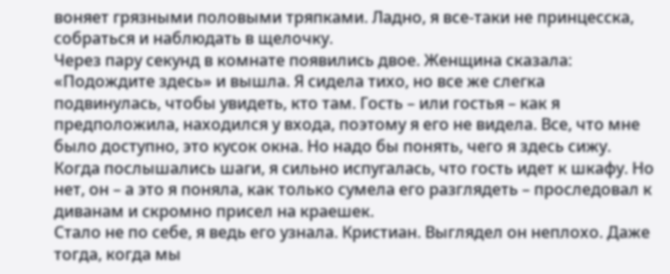воняет грязными половыми тряпками. Ладно, я все-таки не принцесска, собраться и наблюдать в щелочку.
Через пару секунд в комнате появились двое. Женщина сказала: «Подождите здесь» и вышла. Я сидела тихо, но все же слегка подвинулась, чтобы увидеть, кто там. Гость – или гостья – как я предположила, находился у входа, поэтому я его не видела. Все, что мне было доступно, это кусок окна. Но надо бы понять, чего я здесь сижу.
Когда послышались шаги, я сильно испугалась, что гость идет к шкафу. Но нет, он – а это я поняла, как только сумела его разглядеть – проследовал к диванам и скромно присел на краешек.
Стало не по себе, я ведь его узнала. Кристиан. Выглядел он неплохо. Даже тогда, когда мы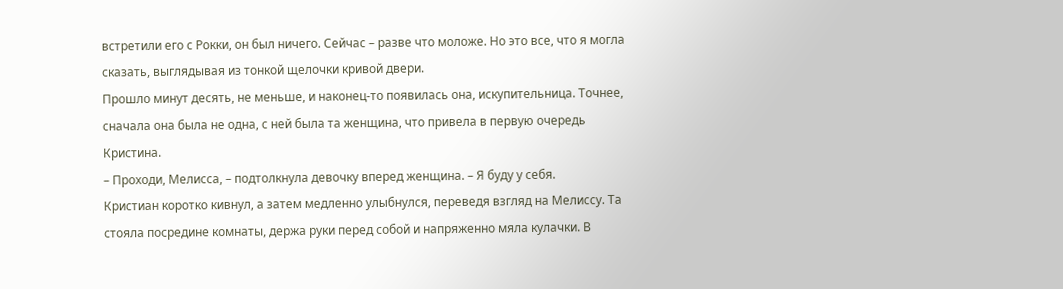встретили его с Рокки, он был ничего. Сейчас – разве что моложе. Но это все, что я могла сказать, выглядывая из тонкой щелочки кривой двери.
Прошло минут десять, не меньше, и наконец-то появилась она, искупительница. Точнее, сначала она была не одна, с ней была та женщина, что привела в первую очередь Кристина.
– Проходи, Мелисса, – подтолкнула девочку вперед женщина. – Я буду у себя.
Кристиан коротко кивнул, а затем медленно улыбнулся, переведя взгляд на Мелиссу. Та стояла посредине комнаты, держа руки перед собой и напряженно мяла кулачки. В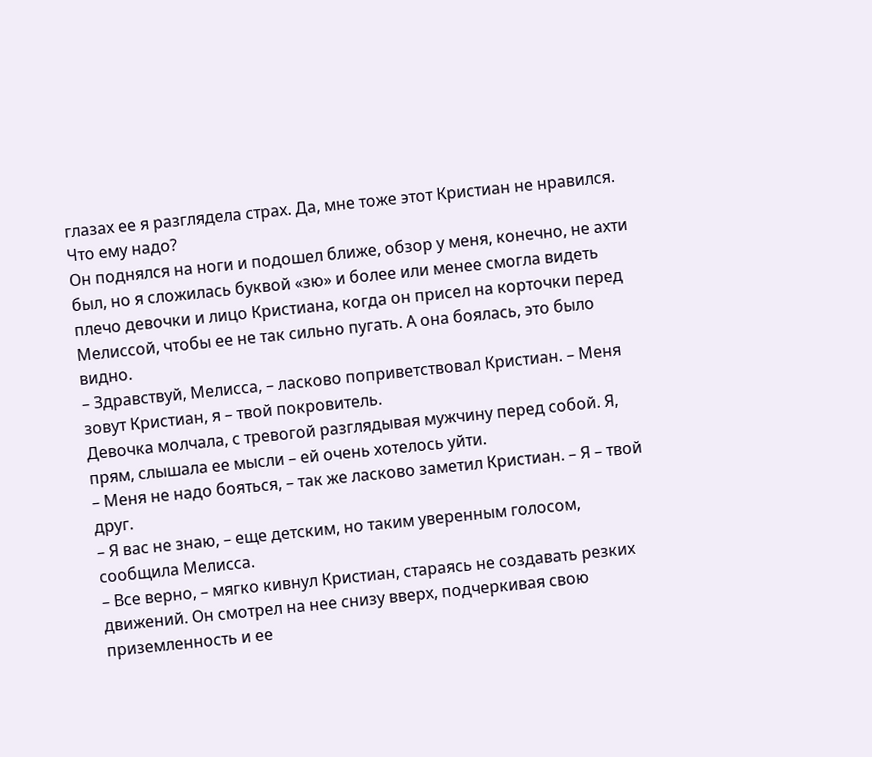глазах ее я разглядела страх. Да, мне тоже этот Кристиан не нравился. Что ему надо?
Он поднялся на ноги и подошел ближе, обзор у меня, конечно, не ахти был, но я сложилась буквой «зю» и более или менее смогла видеть плечо девочки и лицо Кристиана, когда он присел на корточки перед Мелиссой, чтобы ее не так сильно пугать. А она боялась, это было видно.
– Здравствуй, Мелисса, – ласково поприветствовал Кристиан. – Меня зовут Кристиан, я – твой покровитель.
Девочка молчала, с тревогой разглядывая мужчину перед собой. Я, прям, слышала ее мысли – ей очень хотелось уйти.
– Меня не надо бояться, – так же ласково заметил Кристиан. – Я – твой друг.
– Я вас не знаю, – еще детским, но таким уверенным голосом, сообщила Мелисса.
– Все верно, – мягко кивнул Кристиан, стараясь не создавать резких движений. Он смотрел на нее снизу вверх, подчеркивая свою приземленность и ее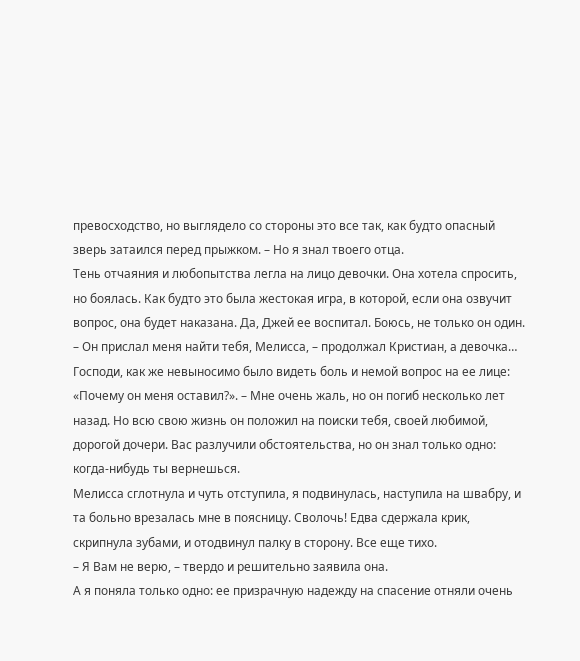превосходство, но выглядело со стороны это все так, как будто опасный зверь затаился перед прыжком. – Но я знал твоего отца.
Тень отчаяния и любопытства легла на лицо девочки. Она хотела спросить, но боялась. Как будто это была жестокая игра, в которой, если она озвучит вопрос, она будет наказана. Да, Джей ее воспитал. Боюсь, не только он один.
– Он прислал меня найти тебя, Мелисса, – продолжал Кристиан, а девочка… Господи, как же невыносимо было видеть боль и немой вопрос на ее лице: «Почему он меня оставил?». – Мне очень жаль, но он погиб несколько лет назад. Но всю свою жизнь он положил на поиски тебя, своей любимой, дорогой дочери. Вас разлучили обстоятельства, но он знал только одно: когда-нибудь ты вернешься.
Мелисса сглотнула и чуть отступила, я подвинулась, наступила на швабру, и та больно врезалась мне в поясницу. Сволочь! Едва сдержала крик, скрипнула зубами, и отодвинул палку в сторону. Все еще тихо.
– Я Вам не верю, – твердо и решительно заявила она.
А я поняла только одно: ее призрачную надежду на спасение отняли очень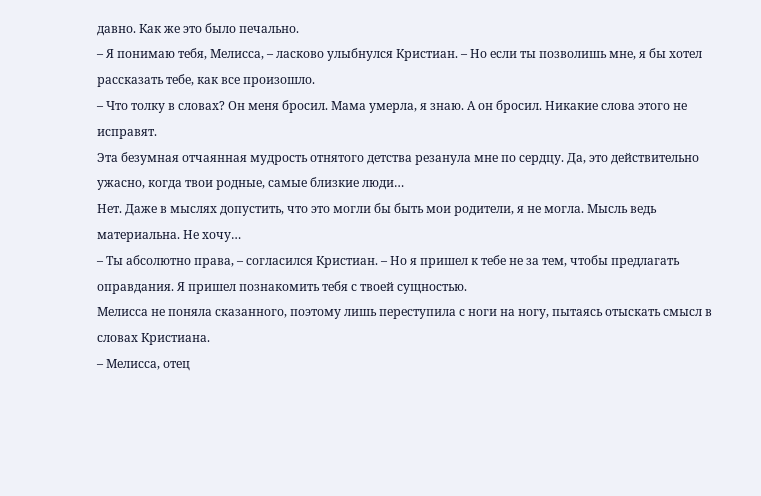давно. Как же это было печально.
– Я понимаю тебя, Мелисса, – ласково улыбнулся Кристиан. – Но если ты позволишь мне, я бы хотел рассказать тебе, как все произошло.
– Что толку в словах? Он меня бросил. Мама умерла, я знаю. А он бросил. Никакие слова этого не исправят.
Эта безумная отчаянная мудрость отнятого детства резанула мне по сердцу. Да, это действительно ужасно, когда твои родные, самые близкие люди…
Нет. Даже в мыслях допустить, что это могли бы быть мои родители, я не могла. Мысль ведь материальна. Не хочу…
– Ты абсолютно права, – согласился Кристиан. – Но я пришел к тебе не за тем, чтобы предлагать оправдания. Я пришел познакомить тебя с твоей сущностью.
Мелисса не поняла сказанного, поэтому лишь переступила с ноги на ногу, пытаясь отыскать смысл в словах Кристиана.
– Мелисса, отец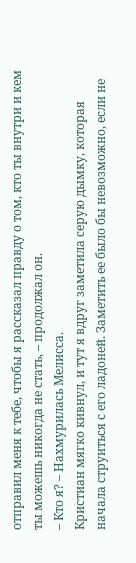отправил меня к тебе, чтобы я рассказал правду о том, кто ты внутри и кем ты можешь никогда не стать, – продолжал он.
– Кто я? – Нахмурилась Мелисса.
Кристиан мягко кивнул, и тут я вдруг заметила серую дымку, которая начала струиться с его ладоней. Заметить ее было бы невозможно, если не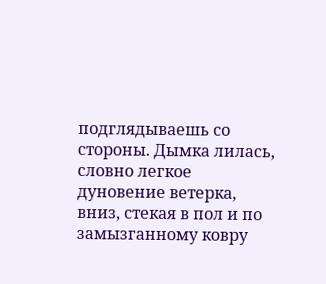подглядываешь со стороны. Дымка лилась, словно легкое дуновение ветерка, вниз, стекая в пол и по замызганному ковру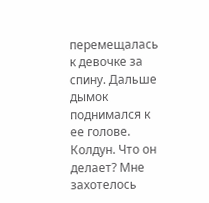перемещалась к девочке за спину. Дальше дымок поднимался к ее голове.
Колдун. Что он делает? Мне захотелось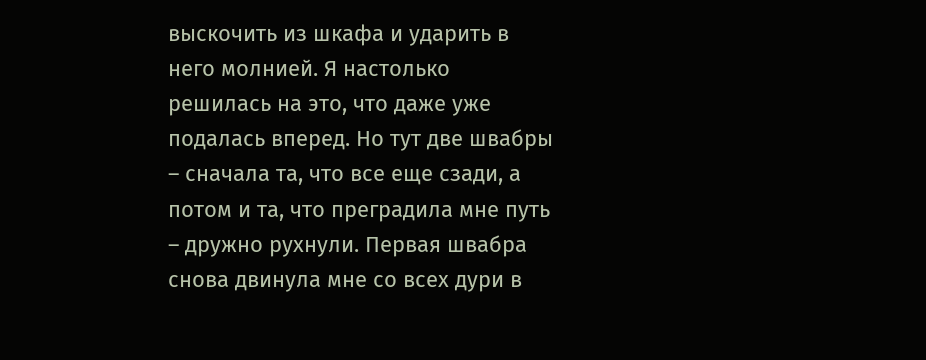выскочить из шкафа и ударить в него молнией. Я настолько решилась на это, что даже уже подалась вперед. Но тут две швабры – сначала та, что все еще сзади, а потом и та, что преградила мне путь – дружно рухнули. Первая швабра снова двинула мне со всех дури в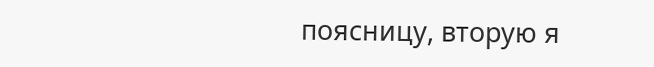поясницу, вторую я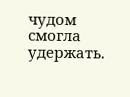чудом смогла удержать.